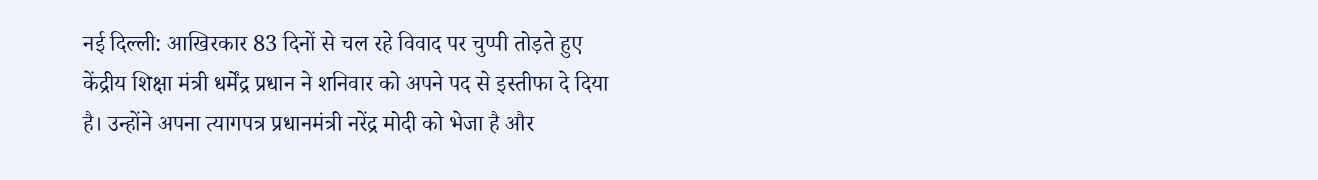नई दिल्ली: आखिरकार 83 दिनों से चल रहे विवाद पर चुप्पी तोड़ते हुए केंद्रीय शिक्षा मंत्री धर्मेंद्र प्रधान ने शनिवार को अपने पद से इस्तीफा दे दिया है। उन्होंने अपना त्यागपत्र प्रधानमंत्री नरेंद्र मोदी को भेजा है और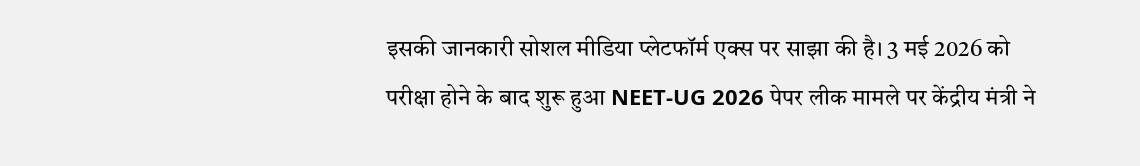इसकी जानकारी सोशल मीडिया प्लेटफॉर्म एक्स पर साझा की है। 3 मई 2026 को परीक्षा होने के बाद शुरू हुआ NEET-UG 2026 पेपर लीक मामले पर केंद्रीय मंत्री ने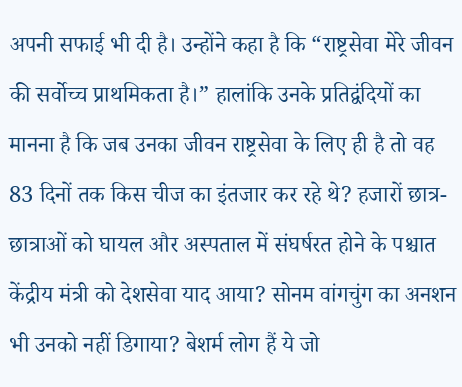अपनी सफाई भी दी है। उन्होंने कहा है कि “राष्ट्रसेवा मेरे जीवन की सर्वोच्च प्राथमिकता है।” हालांकि उनके प्रतिद्वंदियों का मानना है कि जब उनका जीवन राष्ट्रसेवा के लिए ही है तो वह 83 दिनों तक किस चीज का इंतजार कर रहे थे? हजारों छात्र-छात्राओं को घायल और अस्पताल में संघर्षरत होने के पश्चात केंद्रीय मंत्री को देशसेवा याद आया? सोनम वांगचुंग का अनशन भी उनको नहीं डिगाया? बेशर्म लोग हैं ये जो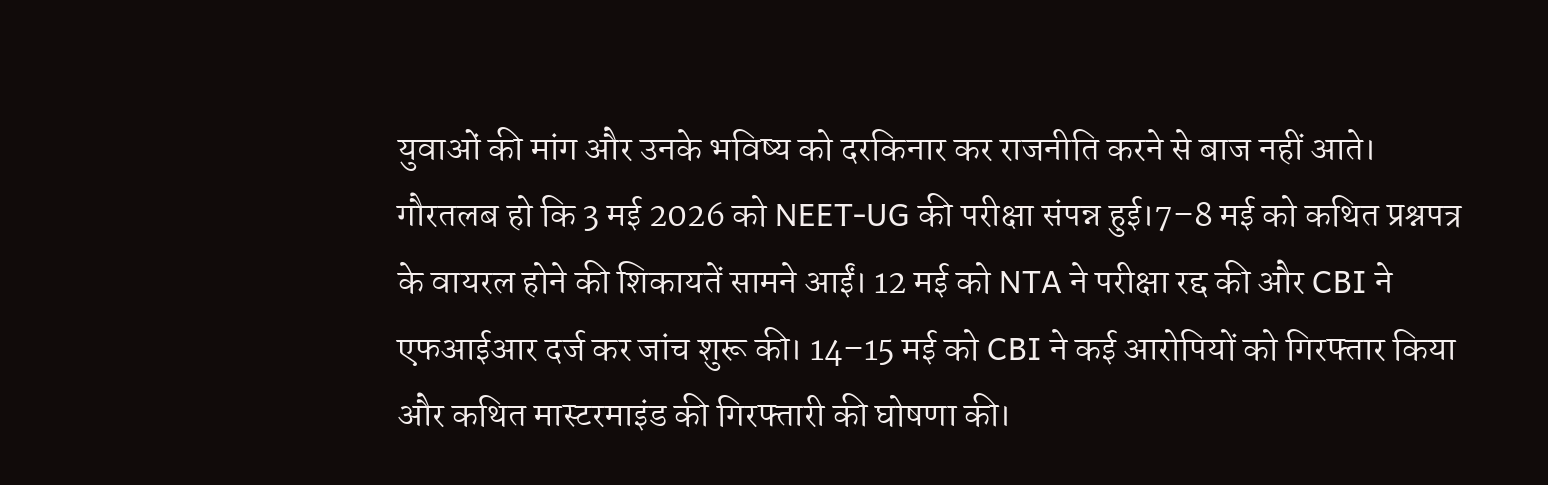युवाओं की मांग और उनके भविष्य को दरकिनार कर राजनीति करने से बाज नहीं आते।
गौरतलब हो कि 3 मई 2026 को NEET-UG की परीक्षा संपन्न हुई।7–8 मई को कथित प्रश्नपत्र के वायरल होने की शिकायतें सामने आईं। 12 मई को NTA ने परीक्षा रद्द की और CBI ने एफआईआर दर्ज कर जांच शुरू की। 14–15 मई को CBI ने कई आरोपियों को गिरफ्तार किया और कथित मास्टरमाइंड की गिरफ्तारी की घोषणा की।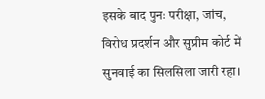इसके बाद पुनः परीक्षा, जांच, विरोध प्रदर्शन और सुप्रीम कोर्ट में सुनवाई का सिलसिला जारी रहा।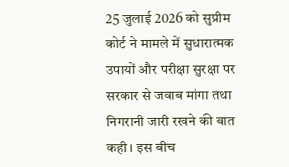25 जुलाई 2026 को सुप्रीम कोर्ट ने मामले में सुधारात्मक उपायों और परीक्षा सुरक्षा पर सरकार से जवाब मांगा तथा निगरानी जारी रखने की बात कही। इस बीच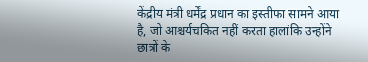केंद्रीय मंत्री धर्मेंद्र प्रधान का इस्तीफा सामने आया है, जो आश्चर्यचकित नहीं करता हालांकि उन्होंने छात्रों के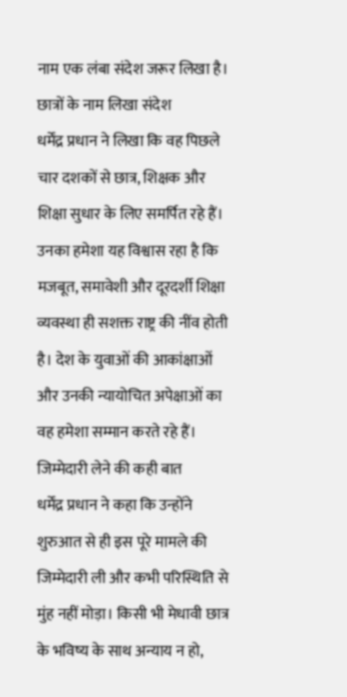नाम एक लंबा संदेश जरूर लिखा है।
छात्रों के नाम लिखा संदेश
धर्मेंद्र प्रधान ने लिखा कि वह पिछले चार दशकों से छात्र, शिक्षक और शिक्षा सुधार के लिए समर्पित रहे हैं। उनका हमेशा यह विश्वास रहा है कि मजबूत, समावेशी और दूरदर्शी शिक्षा व्यवस्था ही सशक्त राष्ट्र की नींव होती है। देश के युवाओं की आकांक्षाओं और उनकी न्यायोचित अपेक्षाओं का वह हमेशा सम्मान करते रहे हैं।
जिम्मेदारी लेने की कही बात
धर्मेंद्र प्रधान ने कहा कि उन्होंने शुरुआत से ही इस पूरे मामले की जिम्मेदारी ली और कभी परिस्थिति से मुंह नहीं मोड़ा। किसी भी मेधावी छात्र के भविष्य के साथ अन्याय न हो,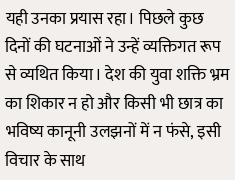यही उनका प्रयास रहा। पिछले कुछ दिनों की घटनाओं ने उन्हें व्यक्तिगत रूप से व्यथित किया। देश की युवा शक्ति भ्रम का शिकार न हो और किसी भी छात्र का भविष्य कानूनी उलझनों में न फंसे, इसी विचार के साथ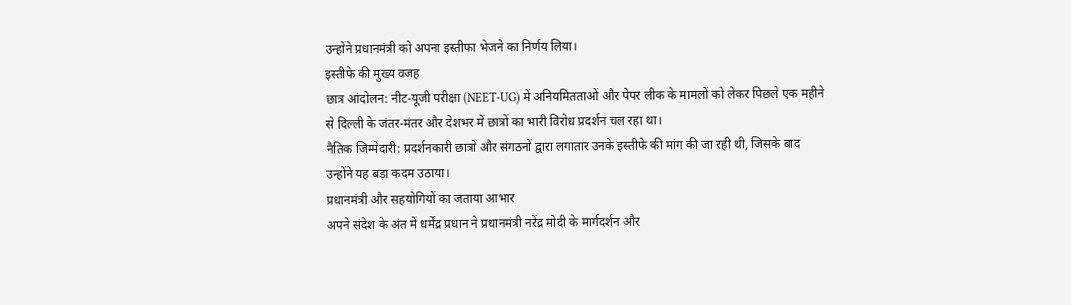उन्होंने प्रधानमंत्री को अपना इस्तीफा भेजने का निर्णय लिया।
इस्तीफे की मुख्य वजह
छात्र आंदोलन: नीट-यूजी परीक्षा (NEET-UG) में अनियमितताओं और पेपर लीक के मामलों को लेकर पिछले एक महीने से दिल्ली के जंतर-मंतर और देशभर में छात्रों का भारी विरोध प्रदर्शन चल रहा था।
नैतिक जिम्मेदारी: प्रदर्शनकारी छात्रों और संगठनों द्वारा लगातार उनके इस्तीफे की मांग की जा रही थी, जिसके बाद उन्होंने यह बड़ा कदम उठाया।
प्रधानमंत्री और सहयोगियों का जताया आभार
अपने संदेश के अंत में धर्मेंद्र प्रधान ने प्रधानमंत्री नरेंद्र मोदी के मार्गदर्शन और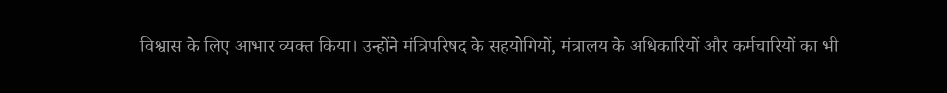विश्वास के लिए आभार व्यक्त किया। उन्होंने मंत्रिपरिषद के सहयोगियों, मंत्रालय के अधिकारियों और कर्मचारियों का भी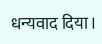धन्यवाद दिया।